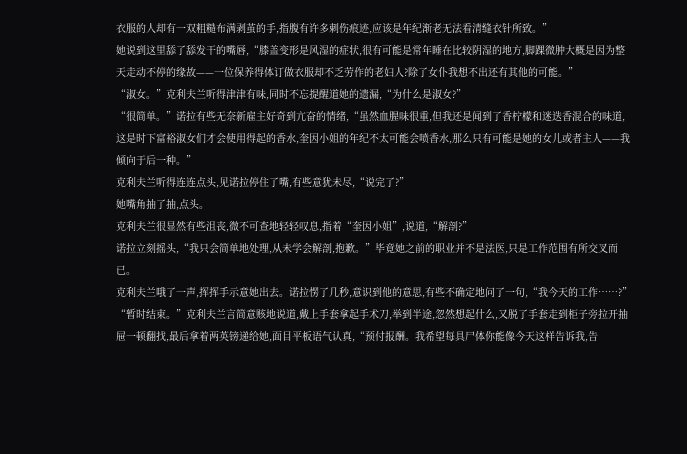衣服的人却有一双粗糙布满剥茧的手,指腹有许多刺伤痕迹,应该是年纪渐老无法看清缝衣针所致。”
她说到这里舔了舔发干的嘴唇,“膝盖变形是风湿的症状,很有可能是常年睡在比较阴湿的地方,脚踝微肿大概是因为整天走动不停的缘故——一位保养得体订做衣服却不乏劳作的老妇人?除了女仆我想不出还有其他的可能。”
“淑女。”克利夫兰听得津津有味,同时不忘提醒道她的遗漏,“为什么是淑女?”
“很简单。”诺拉有些无奈新雇主好奇到亢奋的情绪,“虽然血腥味很重,但我还是闻到了香柠檬和迷迭香混合的味道,这是时下富裕淑女们才会使用得起的香水,奎因小姐的年纪不太可能会喷香水,那么只有可能是她的女儿或者主人——我倾向于后一种。”
克利夫兰听得连连点头,见诺拉停住了嘴,有些意犹未尽,“说完了?”
她嘴角抽了抽,点头。
克利夫兰很显然有些沮丧,微不可查地轻轻叹息,指着“奎因小姐”,说道,“解剖?”
诺拉立刻摇头,“我只会简单地处理,从未学会解剖,抱歉。”毕竟她之前的职业并不是法医,只是工作范围有所交叉而已。
克利夫兰哦了一声,挥挥手示意她出去。诺拉愣了几秒,意识到他的意思,有些不确定地问了一句,“我今天的工作……?”
“暂时结束。”克利夫兰言简意赅地说道,戴上手套拿起手术刀,举到半途,忽然想起什么,又脱了手套走到柜子旁拉开抽屉一顿翻找,最后拿着两英镑递给她,面目平板语气认真,“预付报酬。我希望每具尸体你能像今天这样告诉我,告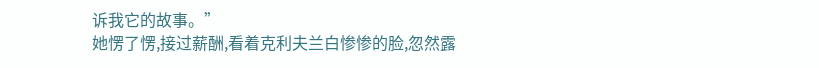诉我它的故事。”
她愣了愣,接过薪酬,看着克利夫兰白惨惨的脸,忽然露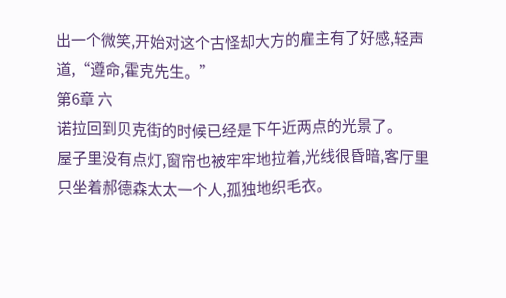出一个微笑,开始对这个古怪却大方的雇主有了好感,轻声道,“遵命,霍克先生。”
第6章 六
诺拉回到贝克街的时候已经是下午近两点的光景了。
屋子里没有点灯,窗帘也被牢牢地拉着,光线很昏暗,客厅里只坐着郝德森太太一个人,孤独地织毛衣。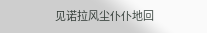见诺拉风尘仆仆地回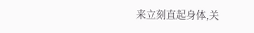来立刻直起身体,关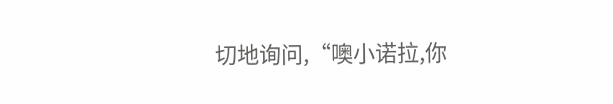切地询问,“噢小诺拉,你